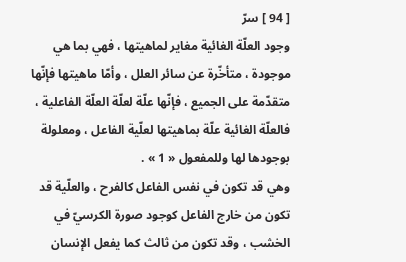[ 94 ] سرّ
وجود العلّة الغائية مغاير لماهيتها ، فهي بما هي موجودة ، متأخّرة عن سائر العلل ، وأمّا ماهيتها فإنّها متقدّمة على الجميع ، فإنّها علّة لعلّة العلّة الفاعلية ، فالعلّة الغائية علّة بماهيتها لعلّية الفاعل ، ومعلولة بوجودها لها وللمفعول « 1 » .
وهي قد تكون في نفس الفاعل كالفرح ، والعلّية قد تكون من خارج الفاعل كوجود صورة الكرسيّ في الخشب ، وقد تكون من ثالث كما يفعل الإنسان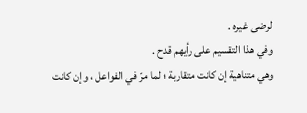لرضى غيره .
وفي هذا التقسيم على رأيهم قدح .
وهي متناهية إن كانت متقاربة ؛ لما مرّ في الفواعل ، وإن كانت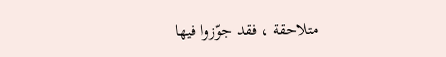متلاحقة ، فقد جوّزوا فيها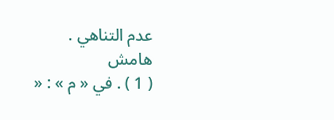عدم التناهي .
هامش
( 1 ) . في « م » : «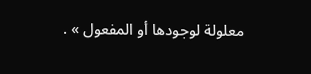معلولة لوجودها أو المفعول » .